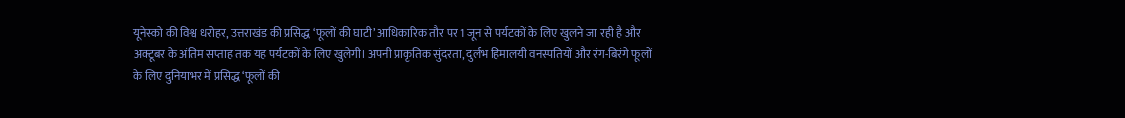यूनेस्को की विश्व धरोहर, उत्तराखंड की प्रसिद्ध ‘फूलों की घाटी’ आधिकारिक तौर पर 1 जून से पर्यटकों के लिए खुलने जा रही है और अक्टूबर के अंतिम सप्ताह तक यह पर्यटकों के लिए खुलेगी। अपनी प्राकृतिक सुंदरता, दुर्लभ हिमालयी वनस्पतियों और रंग-बिरंगे फूलों के लिए दुनियाभर में प्रसिद्ध ‘फूलों की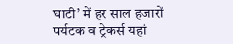घाटी’ में हर साल हजारों पर्यटक व ट्रेकर्स यहां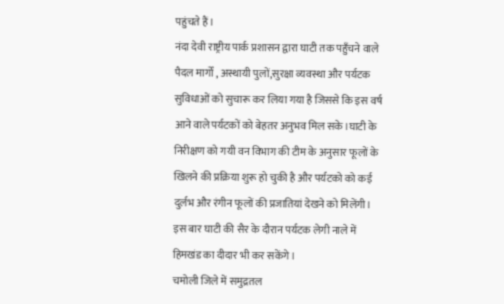पहुंचते हैं।
नंदा देवी राष्ट्रीय पार्क प्रशासन द्वारा घाटी तक पहुँचने वाले पैदल मार्गों , अस्थायी पुलों,सुरक्षा व्यवस्था और पर्यटक सुविधाओं को सुचारू कर लिया गया है जिससे कि इस वर्ष आने वाले पर्यटकों को बेहतर अनुभव मिल सके।घाटी के निरीक्षण को गयी वन विभाग की टीम के अनुसार फूलों के खिलने की प्रक्रिया शुरू हो चुकी है और पर्यटको को कई दुर्लभ और रंगीन फूलों की प्रजातियां देखने को मिलेंगी। इस बार घाटी की सैर के दौरान पर्यटक लेगी नाले में हिमखंड का दीदार भी कर सकेंगे।
चमोली जिले में समुद्रतल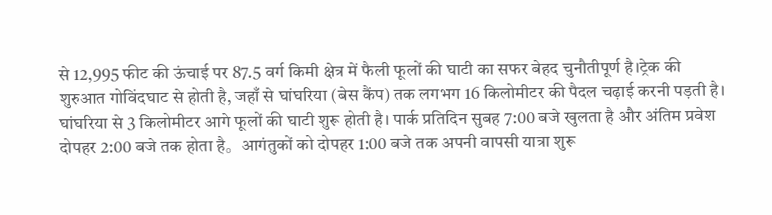से 12,995 फीट की ऊंचाई पर 87.5 वर्ग किमी क्षेत्र में फैली फूलों की घाटी का सफर बेहद चुनौतीपूर्ण है।ट्रेक की शुरुआत गोविंदघाट से होती है, जहाँ से घांघरिया (बेस कैंप) तक लगभग 16 किलोमीटर की पैदल चढ़ाई करनी पड़ती है। घांघरिया से 3 किलोमीटर आगे फूलों की घाटी शुरू होती है। पार्क प्रतिदिन सुबह 7:00 बजे खुलता है और अंतिम प्रवेश दोपहर 2:00 बजे तक होता है。आगंतुकों को दोपहर 1:00 बजे तक अपनी वापसी यात्रा शुरू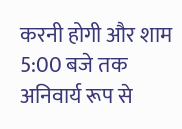करनी होगी और शाम 5:00 बजे तक अनिवार्य रूप से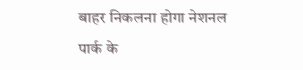बाहर निकलना होगा नेशनल पार्क के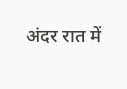अंदर रात में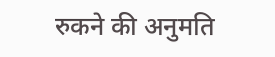रुकने की अनुमति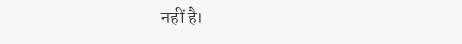नहीं है।